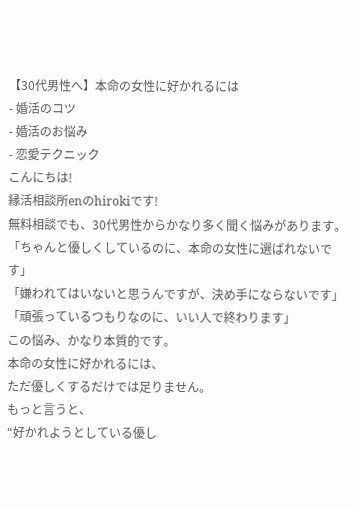【30代男性へ】本命の女性に好かれるには
- 婚活のコツ
- 婚活のお悩み
- 恋愛テクニック
こんにちは!
縁活相談所enのhirokiです!
無料相談でも、30代男性からかなり多く聞く悩みがあります。
「ちゃんと優しくしているのに、本命の女性に選ばれないです」
「嫌われてはいないと思うんですが、決め手にならないです」
「頑張っているつもりなのに、いい人で終わります」
この悩み、かなり本質的です。
本命の女性に好かれるには、
ただ優しくするだけでは足りません。
もっと言うと、
“好かれようとしている優し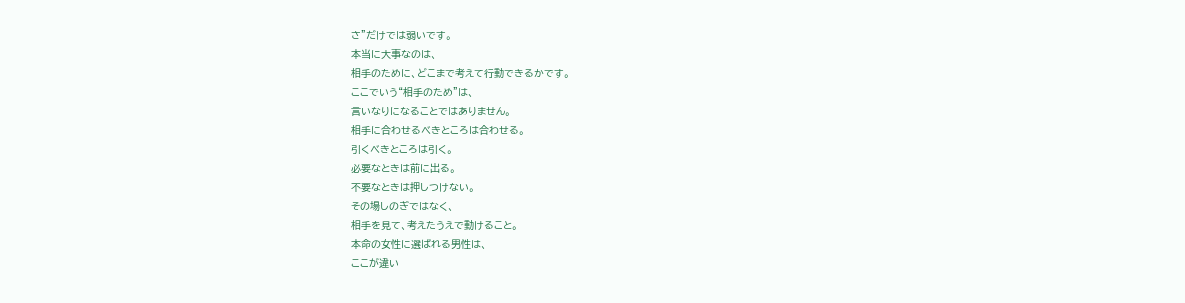さ”だけでは弱いです。
本当に大事なのは、
相手のために、どこまで考えて行動できるかです。
ここでいう“相手のため”は、
言いなりになることではありません。
相手に合わせるべきところは合わせる。
引くべきところは引く。
必要なときは前に出る。
不要なときは押しつけない。
その場しのぎではなく、
相手を見て、考えたうえで動けること。
本命の女性に選ばれる男性は、
ここが違い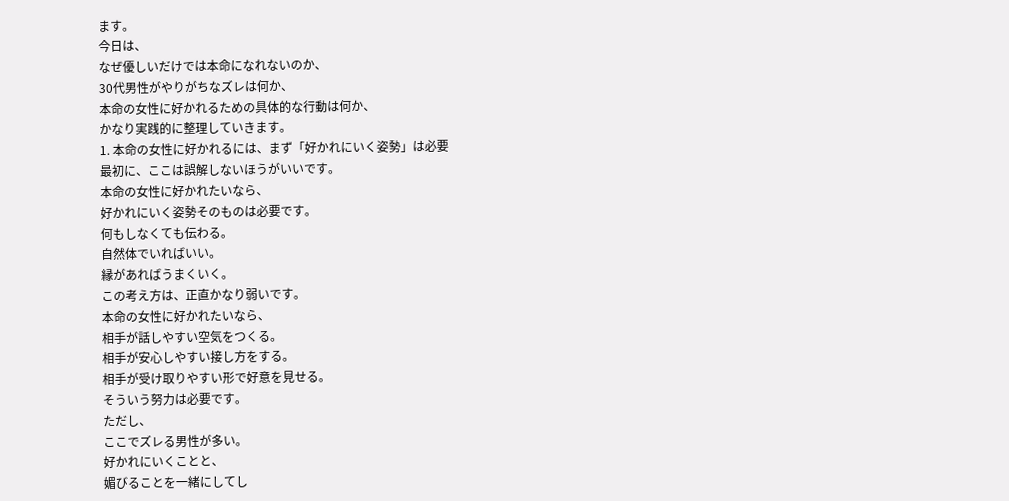ます。
今日は、
なぜ優しいだけでは本命になれないのか、
30代男性がやりがちなズレは何か、
本命の女性に好かれるための具体的な行動は何か、
かなり実践的に整理していきます。
1. 本命の女性に好かれるには、まず「好かれにいく姿勢」は必要
最初に、ここは誤解しないほうがいいです。
本命の女性に好かれたいなら、
好かれにいく姿勢そのものは必要です。
何もしなくても伝わる。
自然体でいればいい。
縁があればうまくいく。
この考え方は、正直かなり弱いです。
本命の女性に好かれたいなら、
相手が話しやすい空気をつくる。
相手が安心しやすい接し方をする。
相手が受け取りやすい形で好意を見せる。
そういう努力は必要です。
ただし、
ここでズレる男性が多い。
好かれにいくことと、
媚びることを一緒にしてし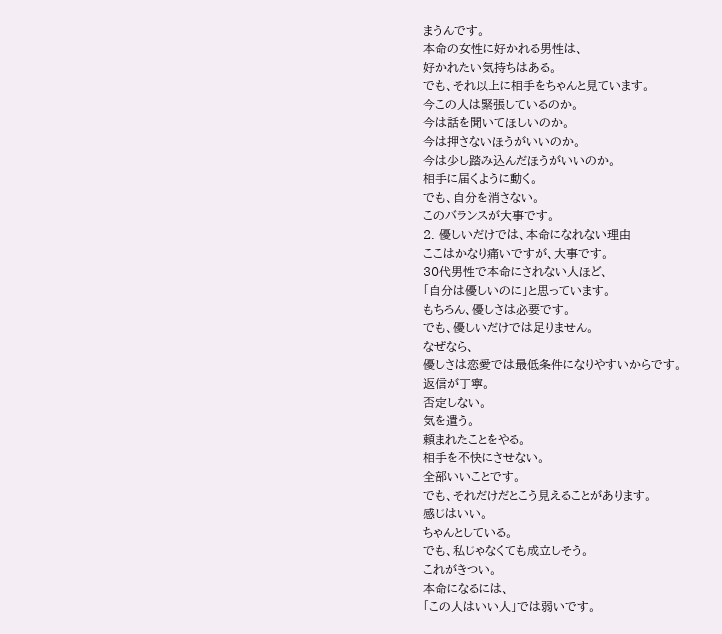まうんです。
本命の女性に好かれる男性は、
好かれたい気持ちはある。
でも、それ以上に相手をちゃんと見ています。
今この人は緊張しているのか。
今は話を聞いてほしいのか。
今は押さないほうがいいのか。
今は少し踏み込んだほうがいいのか。
相手に届くように動く。
でも、自分を消さない。
このバランスが大事です。
2. 優しいだけでは、本命になれない理由
ここはかなり痛いですが、大事です。
30代男性で本命にされない人ほど、
「自分は優しいのに」と思っています。
もちろん、優しさは必要です。
でも、優しいだけでは足りません。
なぜなら、
優しさは恋愛では最低条件になりやすいからです。
返信が丁寧。
否定しない。
気を遣う。
頼まれたことをやる。
相手を不快にさせない。
全部いいことです。
でも、それだけだとこう見えることがあります。
感じはいい。
ちゃんとしている。
でも、私じゃなくても成立しそう。
これがきつい。
本命になるには、
「この人はいい人」では弱いです。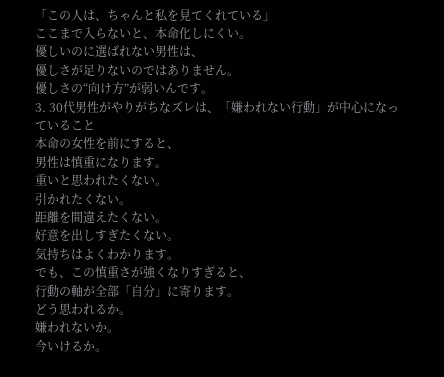「この人は、ちゃんと私を見てくれている」
ここまで入らないと、本命化しにくい。
優しいのに選ばれない男性は、
優しさが足りないのではありません。
優しさの“向け方”が弱いんです。
3. 30代男性がやりがちなズレは、「嫌われない行動」が中心になっていること
本命の女性を前にすると、
男性は慎重になります。
重いと思われたくない。
引かれたくない。
距離を間違えたくない。
好意を出しすぎたくない。
気持ちはよくわかります。
でも、この慎重さが強くなりすぎると、
行動の軸が全部「自分」に寄ります。
どう思われるか。
嫌われないか。
今いけるか。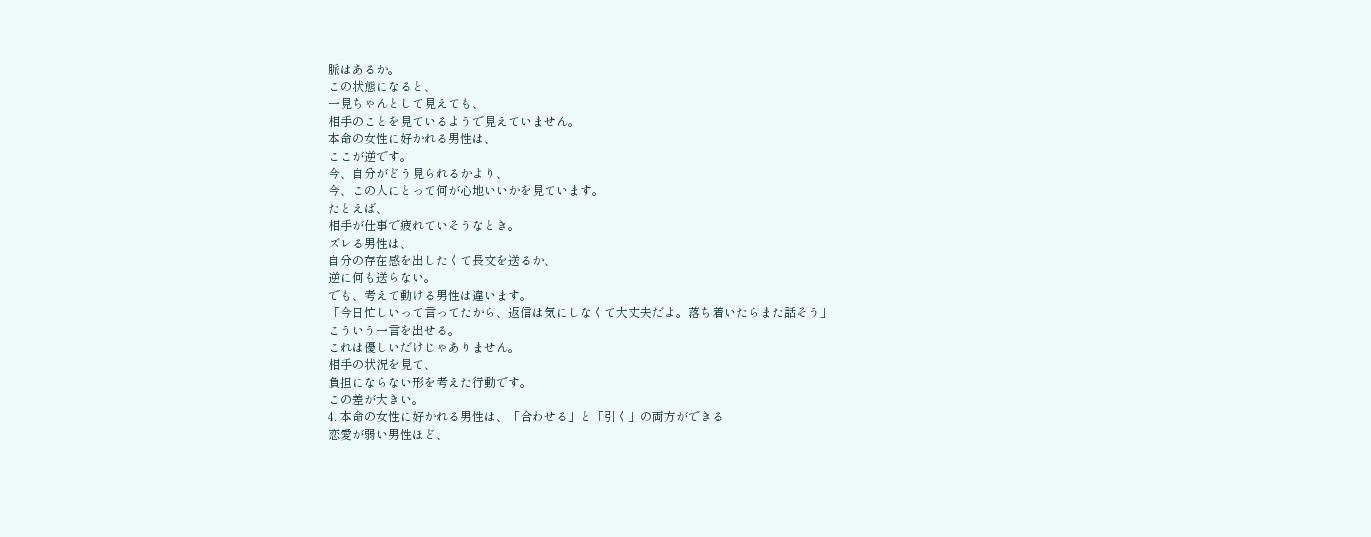脈はあるか。
この状態になると、
一見ちゃんとして見えても、
相手のことを見ているようで見えていません。
本命の女性に好かれる男性は、
ここが逆です。
今、自分がどう見られるかより、
今、この人にとって何が心地いいかを見ています。
たとえば、
相手が仕事で疲れていそうなとき。
ズレる男性は、
自分の存在感を出したくて長文を送るか、
逆に何も送らない。
でも、考えて動ける男性は違います。
「今日忙しいって言ってたから、返信は気にしなくて大丈夫だよ。落ち着いたらまた話そう」
こういう一言を出せる。
これは優しいだけじゃありません。
相手の状況を見て、
負担にならない形を考えた行動です。
この差が大きい。
4. 本命の女性に好かれる男性は、「合わせる」と「引く」の両方ができる
恋愛が弱い男性ほど、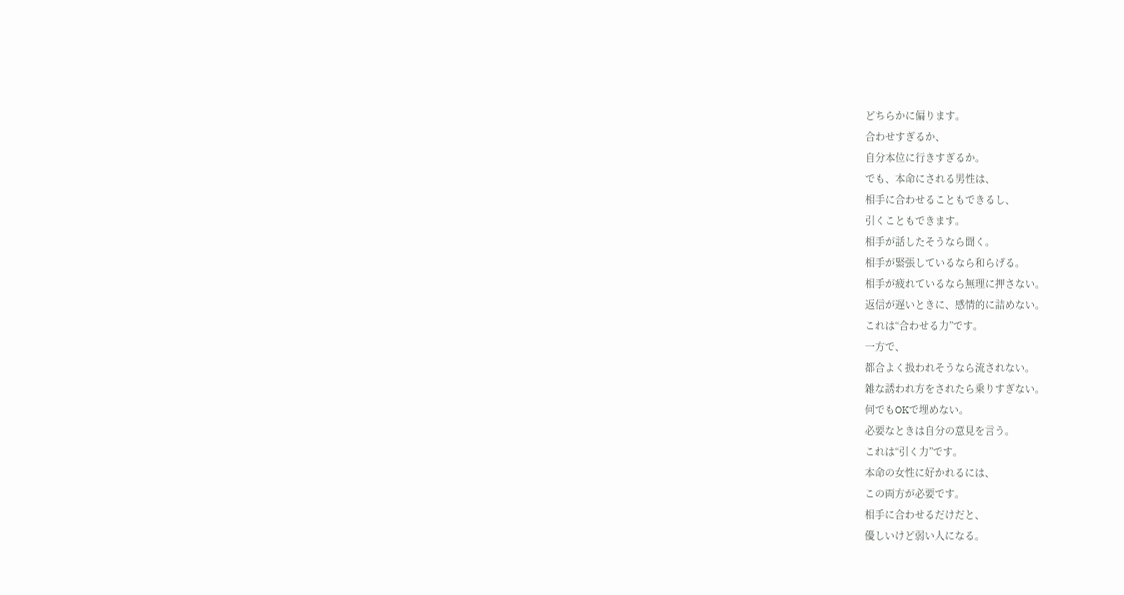どちらかに偏ります。
合わせすぎるか、
自分本位に行きすぎるか。
でも、本命にされる男性は、
相手に合わせることもできるし、
引くこともできます。
相手が話したそうなら聞く。
相手が緊張しているなら和らげる。
相手が疲れているなら無理に押さない。
返信が遅いときに、感情的に詰めない。
これは“合わせる力”です。
一方で、
都合よく扱われそうなら流されない。
雑な誘われ方をされたら乗りすぎない。
何でもOKで埋めない。
必要なときは自分の意見を言う。
これは“引く力”です。
本命の女性に好かれるには、
この両方が必要です。
相手に合わせるだけだと、
優しいけど弱い人になる。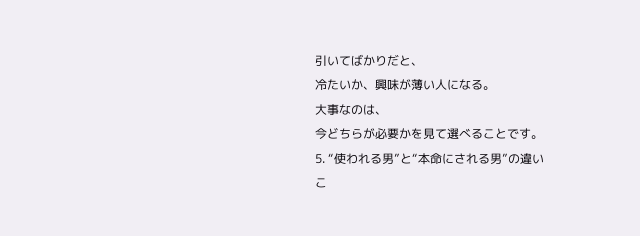引いてばかりだと、
冷たいか、興味が薄い人になる。
大事なのは、
今どちらが必要かを見て選べることです。
5. “使われる男”と“本命にされる男”の違い
こ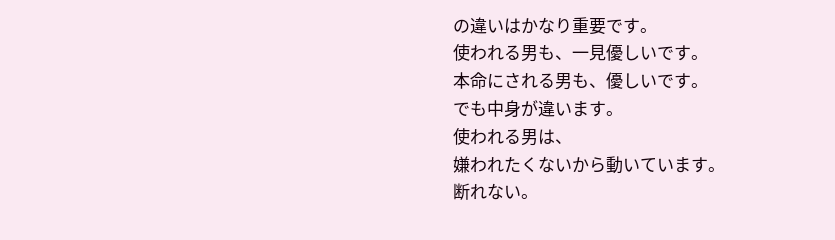の違いはかなり重要です。
使われる男も、一見優しいです。
本命にされる男も、優しいです。
でも中身が違います。
使われる男は、
嫌われたくないから動いています。
断れない。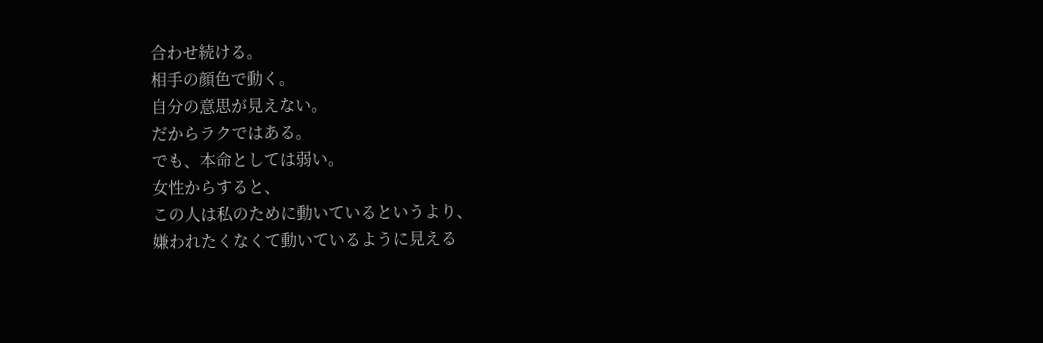合わせ続ける。
相手の顔色で動く。
自分の意思が見えない。
だからラクではある。
でも、本命としては弱い。
女性からすると、
この人は私のために動いているというより、
嫌われたくなくて動いているように見える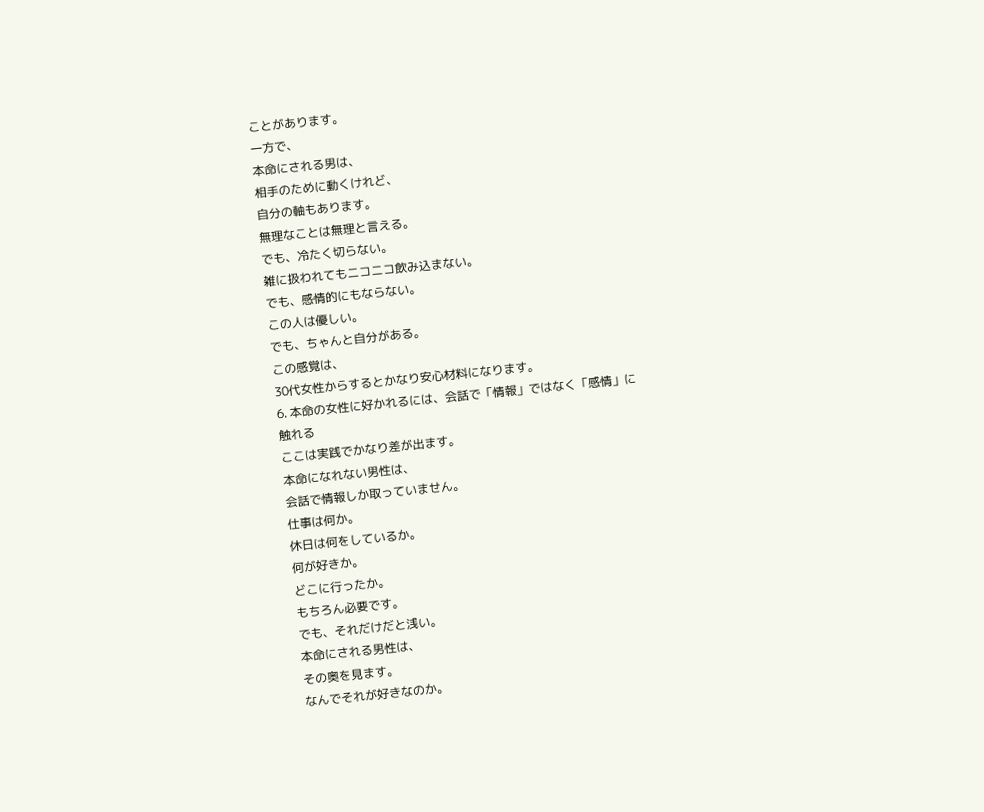ことがあります。
一方で、
本命にされる男は、
相手のために動くけれど、
自分の軸もあります。
無理なことは無理と言える。
でも、冷たく切らない。
雑に扱われてもニコニコ飲み込まない。
でも、感情的にもならない。
この人は優しい。
でも、ちゃんと自分がある。
この感覚は、
30代女性からするとかなり安心材料になります。
6. 本命の女性に好かれるには、会話で「情報」ではなく「感情」に触れる
ここは実践でかなり差が出ます。
本命になれない男性は、
会話で情報しか取っていません。
仕事は何か。
休日は何をしているか。
何が好きか。
どこに行ったか。
もちろん必要です。
でも、それだけだと浅い。
本命にされる男性は、
その奥を見ます。
なんでそれが好きなのか。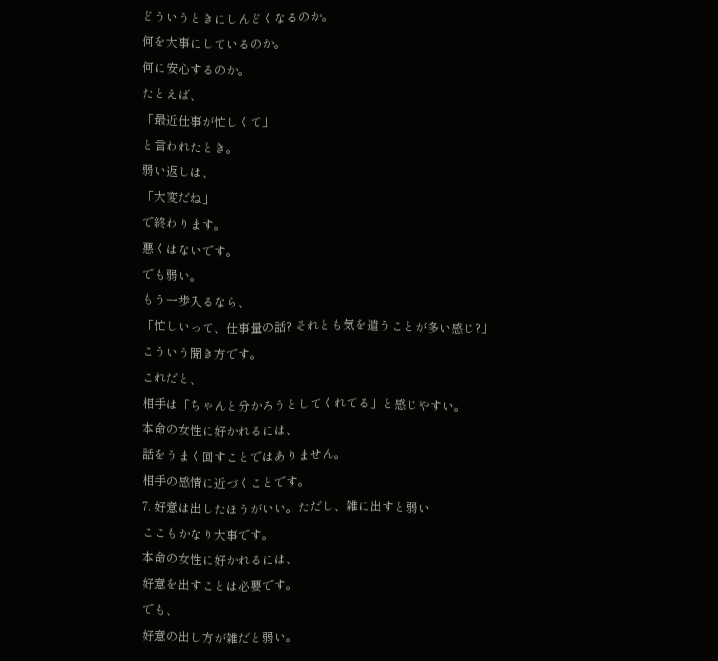どういうときにしんどくなるのか。
何を大事にしているのか。
何に安心するのか。
たとえば、
「最近仕事が忙しくて」
と言われたとき。
弱い返しは、
「大変だね」
で終わります。
悪くはないです。
でも弱い。
もう一歩入るなら、
「忙しいって、仕事量の話? それとも気を遣うことが多い感じ?」
こういう聞き方です。
これだと、
相手は「ちゃんと分かろうとしてくれてる」と感じやすい。
本命の女性に好かれるには、
話をうまく回すことではありません。
相手の感情に近づくことです。
7. 好意は出したほうがいい。ただし、雑に出すと弱い
ここもかなり大事です。
本命の女性に好かれるには、
好意を出すことは必要です。
でも、
好意の出し方が雑だと弱い。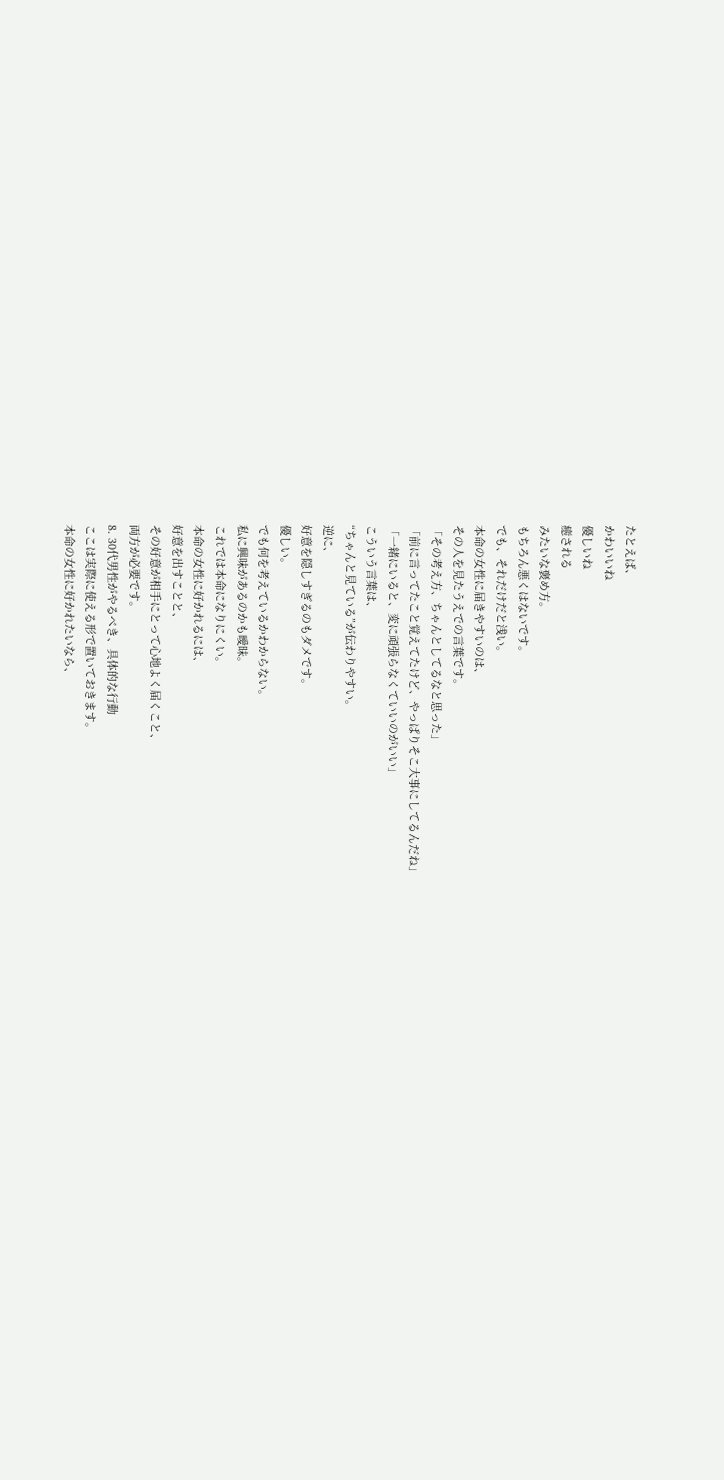たとえば、
かわいいね
優しいね
癒される
みたいな褒め方。
もちろん悪くはないです。
でも、それだけだと浅い。
本命の女性に届きやすいのは、
その人を見たうえでの言葉です。
「その考え方、ちゃんとしてるなと思った」
「前に言ってたこと覚えてたけど、やっぱりそこ大事にしてるんだね」
「一緒にいると、変に頑張らなくていいのがいい」
こういう言葉は、
“ちゃんと見ている”が伝わりやすい。
逆に、
好意を隠しすぎるのもダメです。
優しい。
でも何を考えているかわからない。
私に興味があるのかも曖昧。
これでは本命になりにくい。
本命の女性に好かれるには、
好意を出すことと、
その好意が相手にとって心地よく届くこと、
両方が必要です。
8. 30代男性がやるべき、具体的な行動
ここは実際に使える形で置いておきます。
本命の女性に好かれたいなら、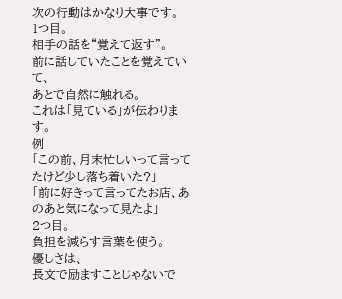次の行動はかなり大事です。
1つ目。
相手の話を“覚えて返す”。
前に話していたことを覚えていて、
あとで自然に触れる。
これは「見ている」が伝わります。
例
「この前、月末忙しいって言ってたけど少し落ち着いた?」
「前に好きって言ってたお店、あのあと気になって見たよ」
2つ目。
負担を減らす言葉を使う。
優しさは、
長文で励ますことじゃないで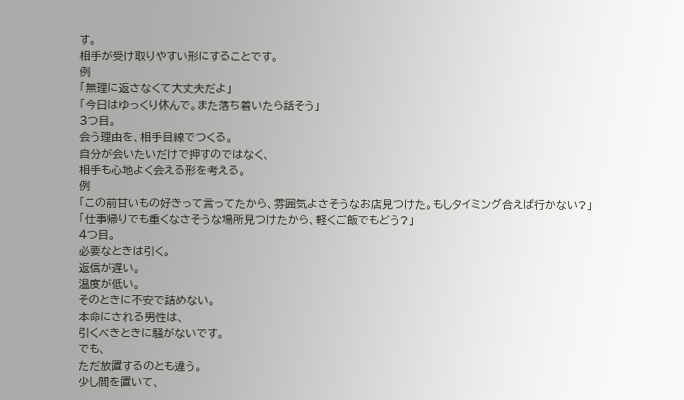す。
相手が受け取りやすい形にすることです。
例
「無理に返さなくて大丈夫だよ」
「今日はゆっくり休んで。また落ち着いたら話そう」
3つ目。
会う理由を、相手目線でつくる。
自分が会いたいだけで押すのではなく、
相手も心地よく会える形を考える。
例
「この前甘いもの好きって言ってたから、雰囲気よさそうなお店見つけた。もしタイミング合えば行かない?」
「仕事帰りでも重くなさそうな場所見つけたから、軽くご飯でもどう?」
4つ目。
必要なときは引く。
返信が遅い。
温度が低い。
そのときに不安で詰めない。
本命にされる男性は、
引くべきときに騒がないです。
でも、
ただ放置するのとも違う。
少し間を置いて、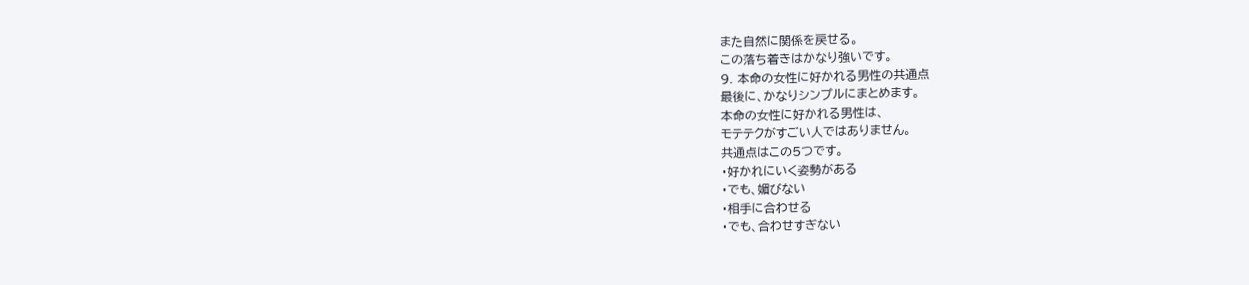また自然に関係を戻せる。
この落ち着きはかなり強いです。
9. 本命の女性に好かれる男性の共通点
最後に、かなりシンプルにまとめます。
本命の女性に好かれる男性は、
モテテクがすごい人ではありません。
共通点はこの5つです。
・好かれにいく姿勢がある
・でも、媚びない
・相手に合わせる
・でも、合わせすぎない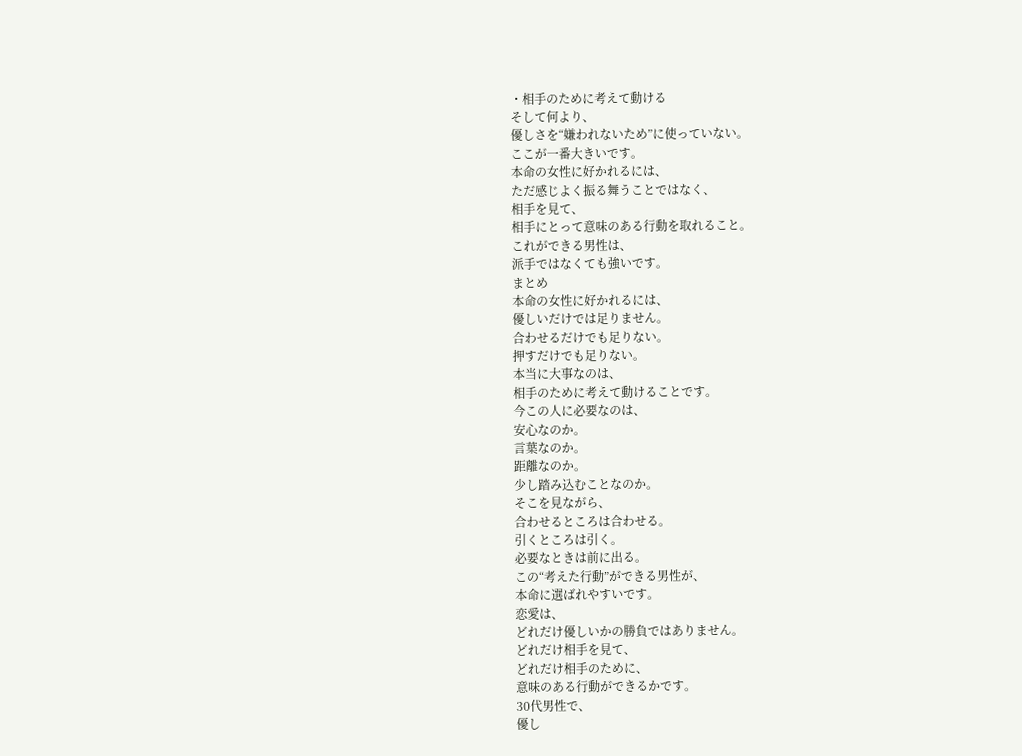・相手のために考えて動ける
そして何より、
優しさを“嫌われないため”に使っていない。
ここが一番大きいです。
本命の女性に好かれるには、
ただ感じよく振る舞うことではなく、
相手を見て、
相手にとって意味のある行動を取れること。
これができる男性は、
派手ではなくても強いです。
まとめ
本命の女性に好かれるには、
優しいだけでは足りません。
合わせるだけでも足りない。
押すだけでも足りない。
本当に大事なのは、
相手のために考えて動けることです。
今この人に必要なのは、
安心なのか。
言葉なのか。
距離なのか。
少し踏み込むことなのか。
そこを見ながら、
合わせるところは合わせる。
引くところは引く。
必要なときは前に出る。
この“考えた行動”ができる男性が、
本命に選ばれやすいです。
恋愛は、
どれだけ優しいかの勝負ではありません。
どれだけ相手を見て、
どれだけ相手のために、
意味のある行動ができるかです。
30代男性で、
優し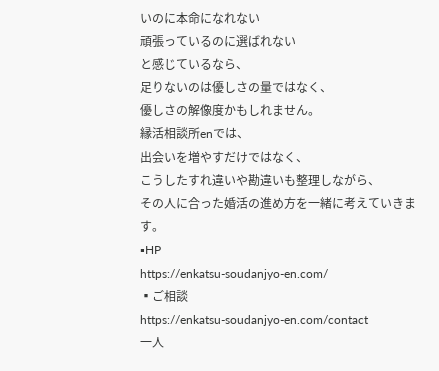いのに本命になれない
頑張っているのに選ばれない
と感じているなら、
足りないのは優しさの量ではなく、
優しさの解像度かもしれません。
縁活相談所enでは、
出会いを増やすだけではなく、
こうしたすれ違いや勘違いも整理しながら、
その人に合った婚活の進め方を一緒に考えていきます。
▪HP
https://enkatsu-soudanjyo-en.com/
▪ご相談
https://enkatsu-soudanjyo-en.com/contact
一人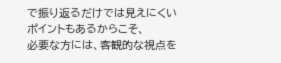で振り返るだけでは見えにくいポイントもあるからこそ、
必要な方には、客観的な視点を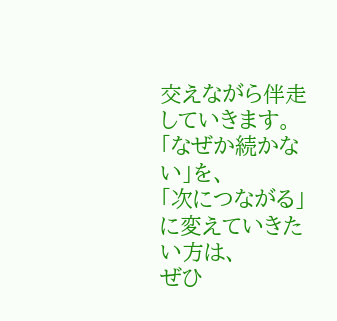交えながら伴走していきます。
「なぜか続かない」を、
「次につながる」に変えていきたい方は、
ぜひ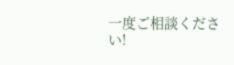一度ご相談ください!